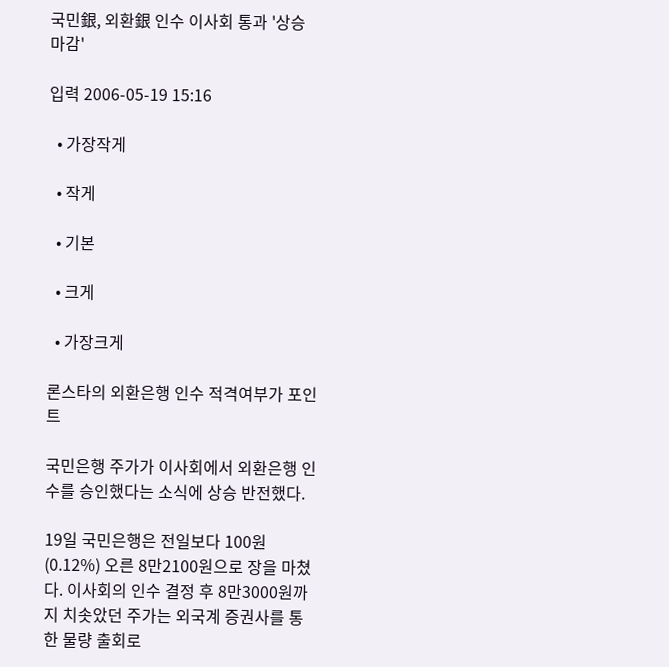국민銀, 외환銀 인수 이사회 통과 '상승 마감'

입력 2006-05-19 15:16

  • 가장작게

  • 작게

  • 기본

  • 크게

  • 가장크게

론스타의 외환은행 인수 적격여부가 포인트

국민은행 주가가 이사회에서 외환은행 인수를 승인했다는 소식에 상승 반전했다.

19일 국민은행은 전일보다 100원(0.12%) 오른 8만2100원으로 장을 마쳤다. 이사회의 인수 결정 후 8만3000원까지 치솟았던 주가는 외국계 증권사를 통한 물량 출회로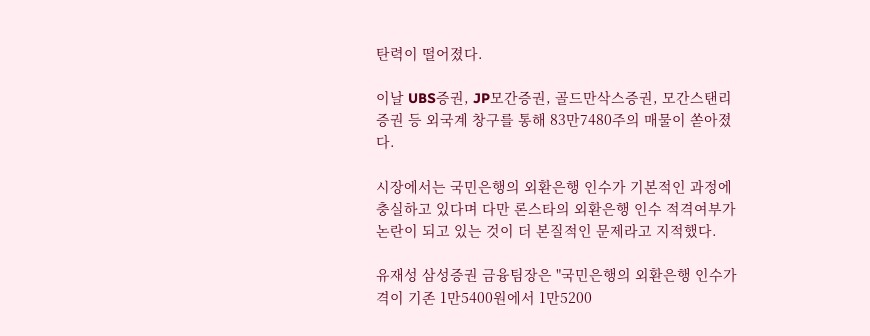탄력이 떨어졌다.

이날 UBS증권, JP모간증권, 골드만삭스증권, 모간스탠리증권 등 외국계 창구를 통해 83만7480주의 매물이 쏟아졌다.

시장에서는 국민은행의 외환은행 인수가 기본적인 과정에 충실하고 있다며 다만 론스타의 외환은행 인수 적격여부가 논란이 되고 있는 것이 더 본질적인 문제라고 지적했다.

유재성 삼성증권 금융팀장은 "국민은행의 외환은행 인수가격이 기존 1만5400원에서 1만5200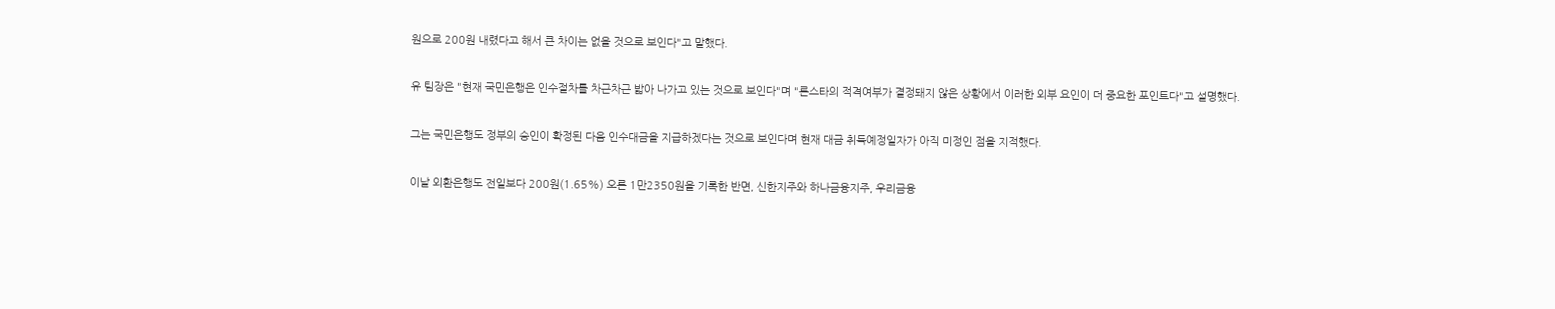원으로 200원 내렸다고 해서 큰 차이는 없을 것으로 보인다"고 말했다.

유 팀장은 "현재 국민은행은 인수절차를 차근차근 밟아 나가고 있는 것으로 보인다"며 "론스타의 적격여부가 결정돼지 않은 상황에서 이러한 외부 요인이 더 중요한 포인트다"고 설명했다.

그는 국민은행도 정부의 승인이 확정된 다음 인수대금을 지급하겠다는 것으로 보인다며 현재 대금 취득예정일자가 아직 미정인 점을 지적했다.

이날 외환은행도 전일보다 200원(1.65%) 오른 1만2350원을 기록한 반면, 신한지주와 하나금융지주, 우리금융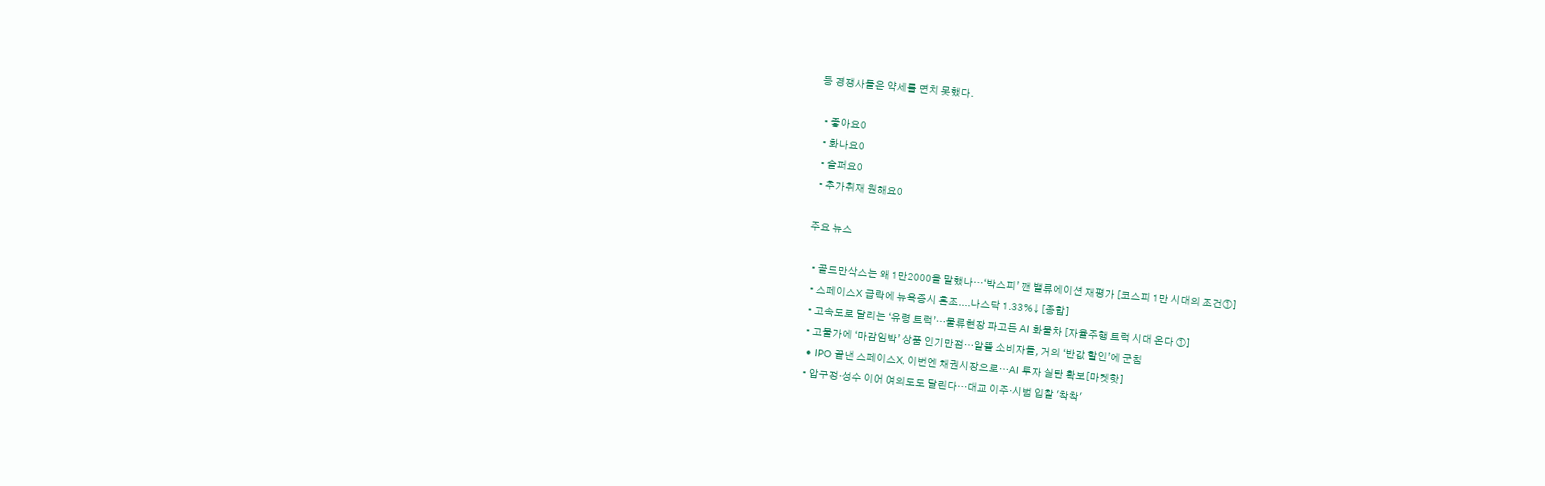등 경쟁사들은 약세를 면치 못했다.

  • 좋아요0
  • 화나요0
  • 슬퍼요0
  • 추가취재 원해요0

주요 뉴스

  • 골드만삭스는 왜 1만2000을 말했나…‘박스피’ 깬 밸류에이션 재평가 [코스피 1만 시대의 조건①]
  • 스페이스X 급락에 뉴욕증시 혼조....나스닥 1.33%↓ [종합]
  • 고속도로 달리는 ‘유령 트럭’…물류현장 파고든 AI 화물차 [자율주행 트럭 시대 온다 ①]
  • 고물가에 ‘마감임박’ 상품 인기만점…알뜰 소비자들, 거의 ‘반값 할인’에 군침
  • IPO 끝낸 스페이스X, 이번엔 채권시장으로…AI 투자 실탄 확보[마켓핫]
  • 압구정·성수 이어 여의도도 달린다…대교 이주·시범 입찰 '착착'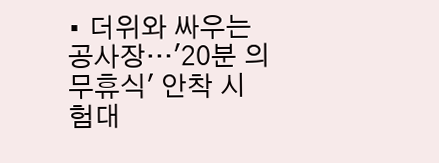• 더위와 싸우는 공사장…'20분 의무휴식' 안착 시험대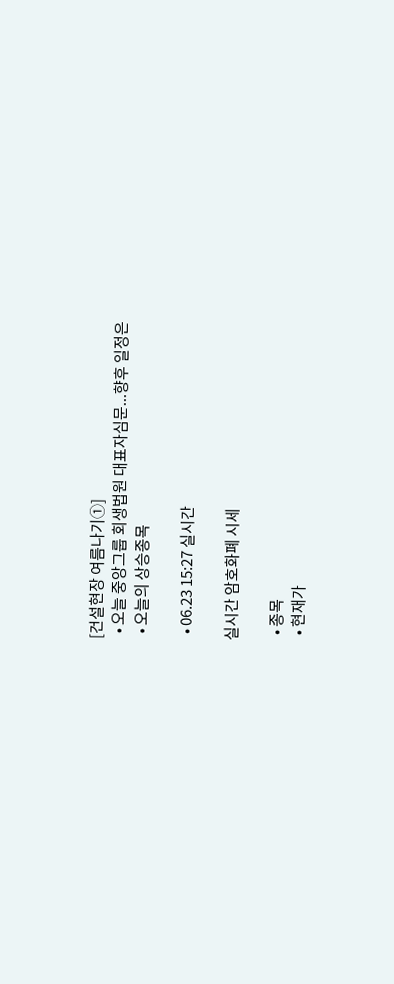[건설현장 여름나기①]
  • 오늘 중앙그룹 회생법원 대표자심문...향후 일정은
  • 오늘의 상승종목

  • 06.23 15:27 실시간

실시간 암호화폐 시세

  • 종목
  • 현재가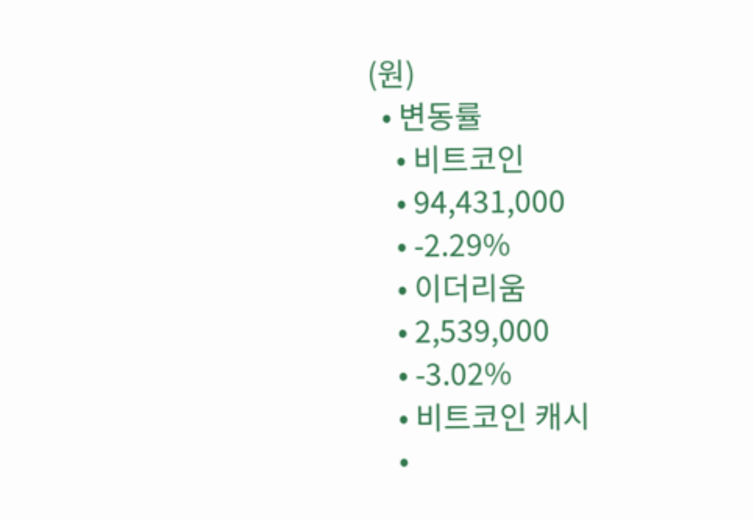(원)
  • 변동률
    • 비트코인
    • 94,431,000
    • -2.29%
    • 이더리움
    • 2,539,000
    • -3.02%
    • 비트코인 캐시
    •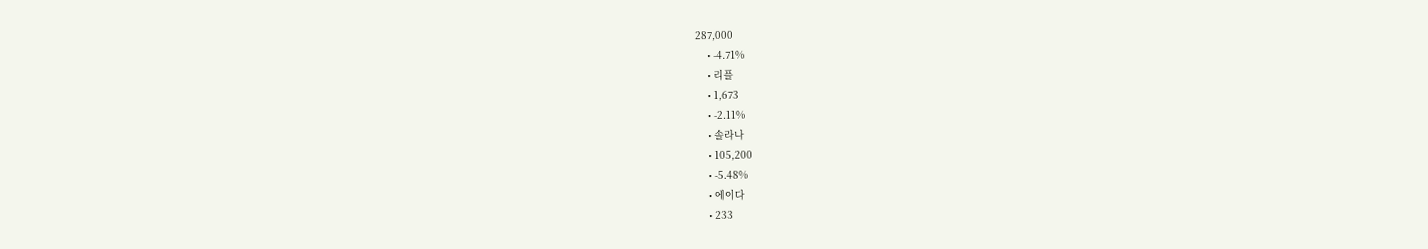287,000
    • -4.71%
    • 리플
    • 1,673
    • -2.11%
    • 솔라나
    • 105,200
    • -5.48%
    • 에이다
    • 233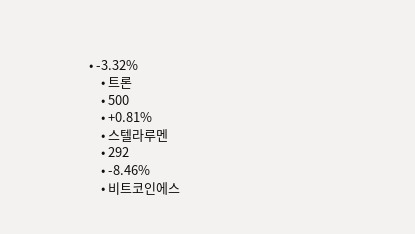• -3.32%
    • 트론
    • 500
    • +0.81%
    • 스텔라루멘
    • 292
    • -8.46%
    • 비트코인에스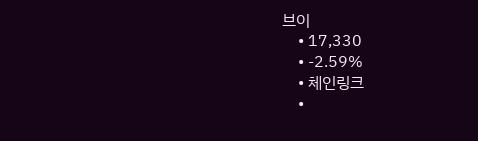브이
    • 17,330
    • -2.59%
    • 체인링크
    •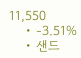11,550
    • -3.51%
    • 샌드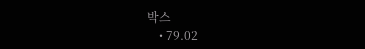박스
    • 79.02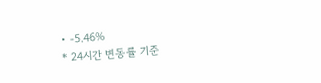• -5.46%
* 24시간 변동률 기준